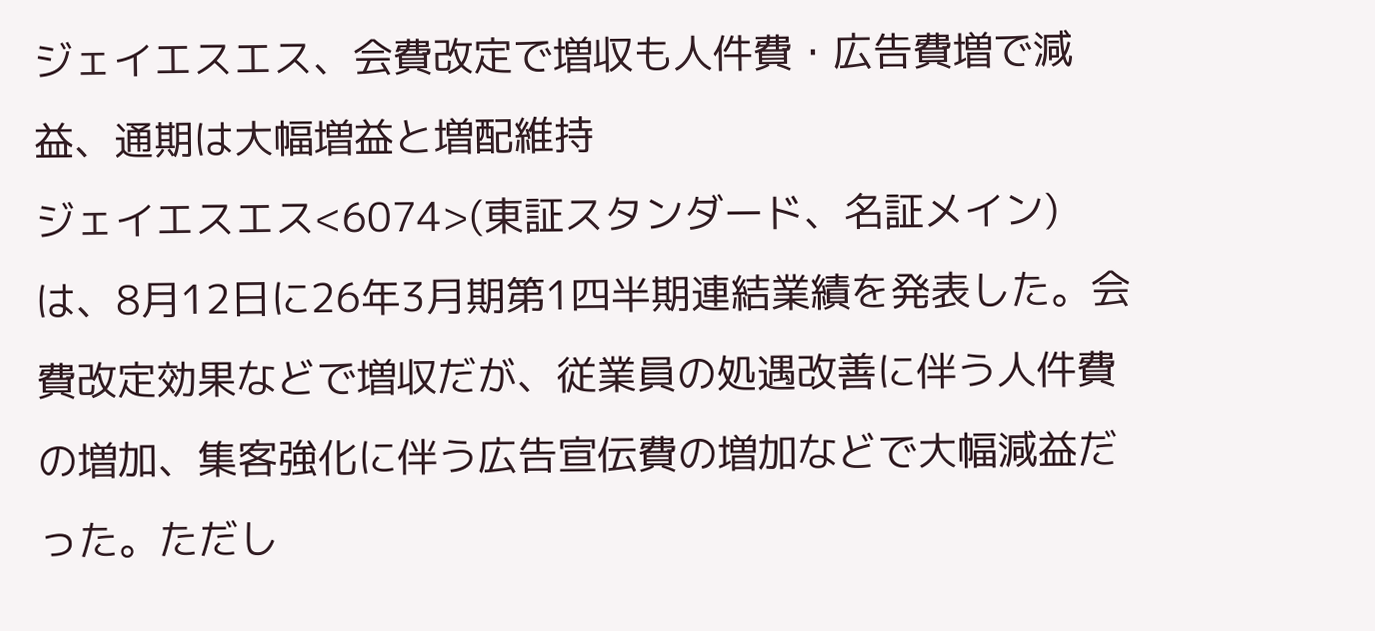ジェイエスエス、会費改定で増収も人件費・広告費増で減益、通期は大幅増益と増配維持
ジェイエスエス<6074>(東証スタンダード、名証メイン)は、8月12日に26年3月期第1四半期連結業績を発表した。会費改定効果などで増収だが、従業員の処遇改善に伴う人件費の増加、集客強化に伴う広告宣伝費の増加などで大幅減益だった。ただし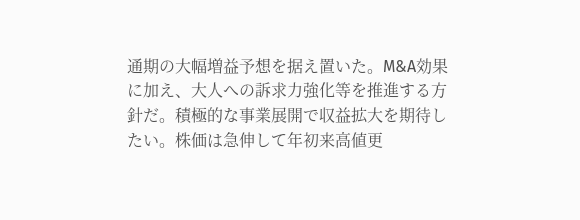通期の大幅増益予想を据え置いた。M&A効果に加え、大人への訴求力強化等を推進する方針だ。積極的な事業展開で収益拡大を期待したい。株価は急伸して年初来高値更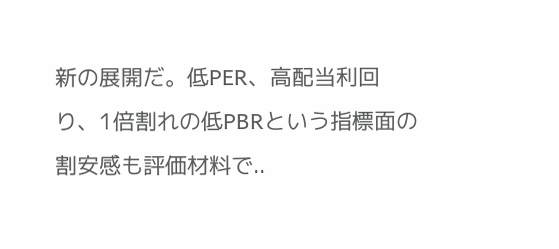新の展開だ。低PER、高配当利回り、1倍割れの低PBRという指標面の割安感も評価材料で..